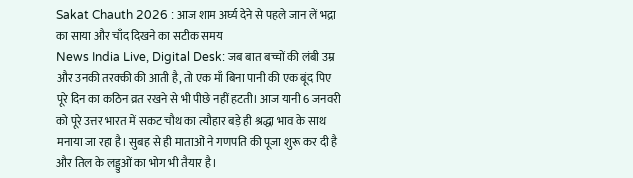Sakat Chauth 2026 : आज शाम अर्घ्य देने से पहले जान लें भद्रा का साया और चाँद दिखने का सटीक समय
News India Live, Digital Desk: जब बात बच्चों की लंबी उम्र और उनकी तरक्की की आती है, तो एक माँ बिना पानी की एक बूंद पिए पूरे दिन का कठिन व्रत रखने से भी पीछे नहीं हटती। आज यानी 6 जनवरी को पूरे उत्तर भारत में सकट चौथ का त्यौहार बड़े ही श्रद्धा भाव के साथ मनाया जा रहा है। सुबह से ही माताओं ने गणपति की पूजा शुरू कर दी है और तिल के लड्डुओं का भोग भी तैयार है।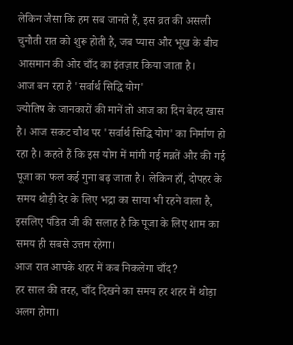लेकिन जैसा कि हम सब जानते हैं, इस व्रत की असली चुनौती रात को शुरू होती है, जब प्यास और भूख के बीच आसमान की ओर चाँद का इंतज़ार किया जाता है।
आज बन रहा है 'सर्वार्थ सिद्धि योग'
ज्योतिष के जानकारों की मानें तो आज का दिन बेहद खास है। आज सकट चौथ पर 'सर्वार्थ सिद्धि योग' का निर्माण हो रहा है। कहते हैं कि इस योग में मांगी गई मन्नतें और की गई पूजा का फल कई गुना बढ़ जाता है। लेकिन हाँ, दोपहर के समय थोड़ी देर के लिए भद्रा का साया भी रहने वाला है, इसलिए पंडित जी की सलाह है कि पूजा के लिए शाम का समय ही सबसे उत्तम रहेगा।
आज रात आपके शहर में कब निकलेगा चाँद?
हर साल की तरह, चाँद दिखने का समय हर शहर में थोड़ा अलग होगा।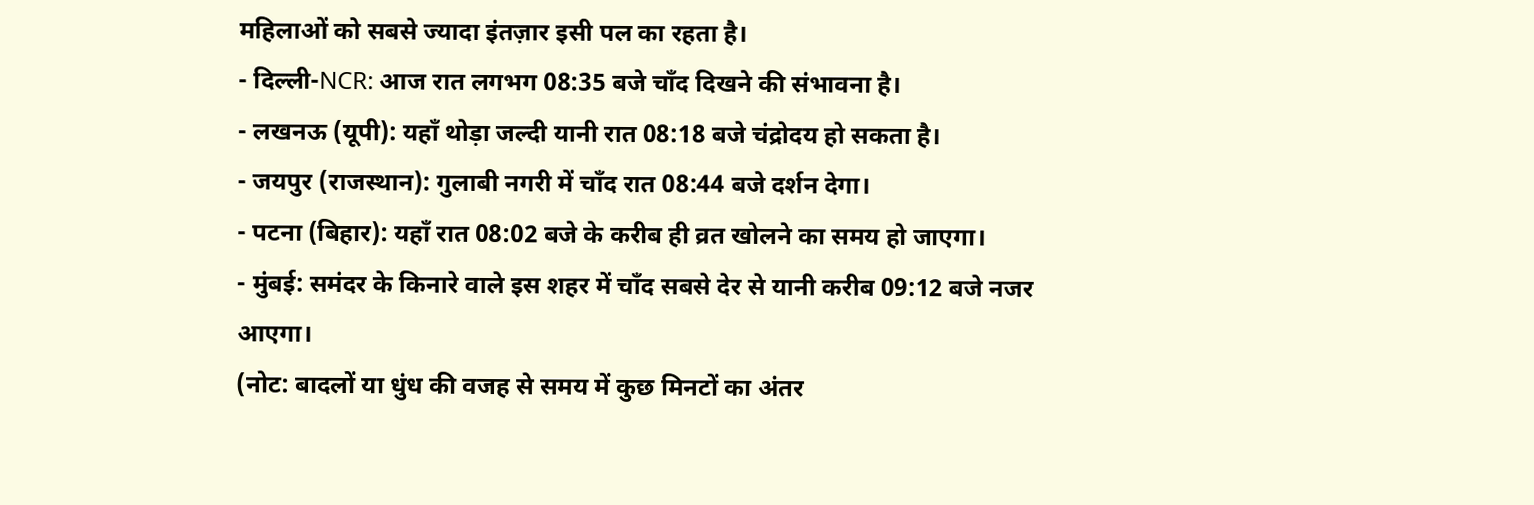महिलाओं को सबसे ज्यादा इंतज़ार इसी पल का रहता है।
- दिल्ली-NCR: आज रात लगभग 08:35 बजे चाँद दिखने की संभावना है।
- लखनऊ (यूपी): यहाँ थोड़ा जल्दी यानी रात 08:18 बजे चंद्रोदय हो सकता है।
- जयपुर (राजस्थान): गुलाबी नगरी में चाँद रात 08:44 बजे दर्शन देगा।
- पटना (बिहार): यहाँ रात 08:02 बजे के करीब ही व्रत खोलने का समय हो जाएगा।
- मुंबई: समंदर के किनारे वाले इस शहर में चाँद सबसे देर से यानी करीब 09:12 बजे नजर आएगा।
(नोट: बादलों या धुंध की वजह से समय में कुछ मिनटों का अंतर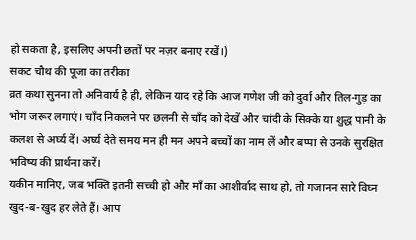हो सकता है, इसलिए अपनी छतों पर नज़र बनाए रखें।)
सकट चौथ की पूजा का तरीका
व्रत कथा सुनना तो अनिवार्य है ही, लेकिन याद रहे कि आज गणेश जी को दुर्वा और तिल-गुड़ का भोग जरूर लगाएं। चाँद निकलने पर छलनी से चाँद को देखें और चांदी के सिक्के या शुद्ध पानी के कलश से अर्घ्य दें। अर्घ्य देते समय मन ही मन अपने बच्चों का नाम लें और बप्पा से उनके सुरक्षित भविष्य की प्रार्थना करें।
यकीन मानिए, जब भक्ति इतनी सच्ची हो और माँ का आशीर्वाद साथ हो, तो गजानन सारे विघ्न खुद-ब-खुद हर लेते हैं। आप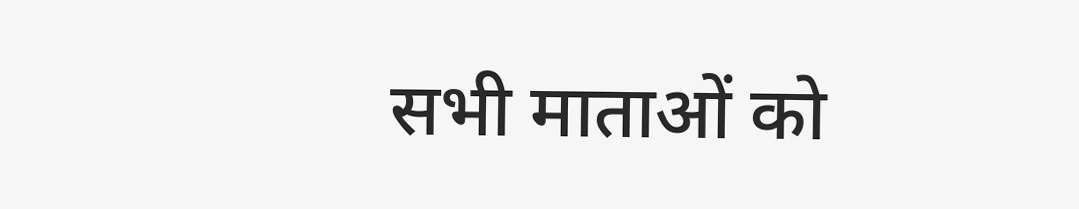सभी माताओं को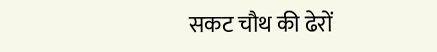सकट चौथ की ढेरों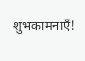शुभकामनाएँ!